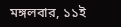মঙ্গলবার, ১১ই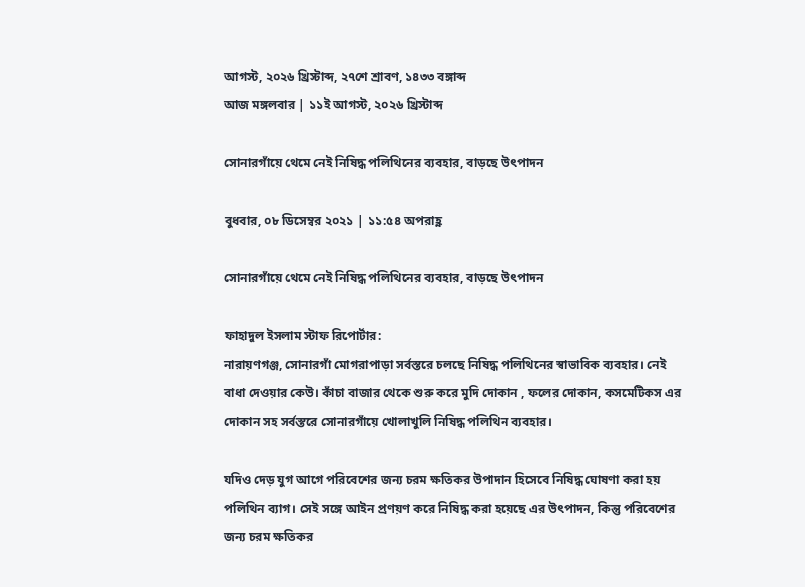আগস্ট, ২০২৬ খ্রিস্টাব্দ, ২৭শে শ্রাবণ, ১৪৩৩ বঙ্গাব্দ
আজ মঙ্গলবার | ১১ই আগস্ট, ২০২৬ খ্রিস্টাব্দ

সোনারগাঁয়ে থেমে নেই নিষিদ্ধ পলিথিনের ব্যবহার, বাড়ছে উৎপাদন

বুধবার, ০৮ ডিসেম্বর ২০২১ | ১১:৫৪ অপরাহ্ণ

সোনারগাঁয়ে থেমে নেই নিষিদ্ধ পলিথিনের ব্যবহার, বাড়ছে উৎপাদন

ফাহাদুল ইসলাম স্টাফ রিপোর্টার:
নারায়ণগঞ্জ, সোনারগাঁ মোগরাপাড়া সর্বস্তরে চলছে নিষিদ্ধ পলিথিনের স্বাভাবিক ব্যবহার। নেই বাধা দেওয়ার কেউ। কাঁচা বাজার থেকে শুরু করে মুদি দোকান , ফলের দোকান, কসমেটিকস এর দোকান সহ সর্বস্তরে সোনারগাঁয়ে খোলাখুলি নিষিদ্ধ পলিথিন ব্যবহার।

যদিও দেড় যুগ আগে পরিবেশের জন্য চরম ক্ষতিকর উপাদান হিসেবে নিষিদ্ধ ঘোষণা করা হয় পলিথিন ব্যাগ। সেই সঙ্গে আইন প্রণয়ণ করে নিষিদ্ধ করা হয়েছে এর উৎপাদন, কিন্তু পরিবেশের জন্য চরম ক্ষতিকর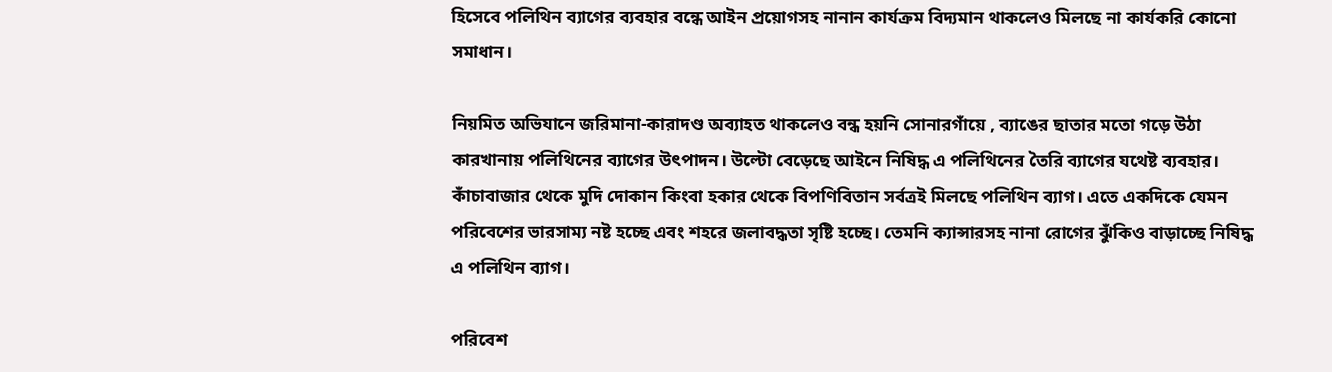হিসেবে পলিথিন ব্যাগের ব্যবহার বন্ধে আইন প্রয়োগসহ নানান কার্যক্রম বিদ্যমান থাকলেও মিলছে না কার্যকরি কোনো সমাধান।

নিয়মিত অভিযানে জরিমানা-কারাদণ্ড অব্যাহত থাকলেও বন্ধ হয়নি সোনারগাঁয়ে , ব্যাঙের ছাতার মতো গড়ে উঠা কারখানায় পলিথিনের ব্যাগের উৎপাদন। উল্টো বেড়েছে আইনে নিষিদ্ধ এ পলিথিনের তৈরি ব্যাগের যথেষ্ট ব্যবহার। কাঁচাবাজার থেকে মুদি দোকান কিংবা হকার থেকে বিপণিবিতান সর্বত্রই মিলছে পলিথিন ব্যাগ। এতে একদিকে যেমন পরিবেশের ভারসাম্য নষ্ট হচ্ছে এবং শহরে জলাবদ্ধতা সৃষ্টি হচ্ছে। তেমনি ক্যান্সারসহ নানা রোগের ঝুঁকিও বাড়াচ্ছে নিষিদ্ধ এ পলিথিন ব্যাগ।

পরিবেশ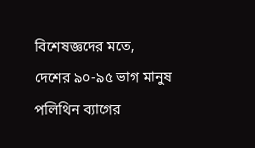বিশেষজ্ঞদের মতে, দেশের ৯০-৯৫ ভাগ মানুষ পলিথিন ব্যাগের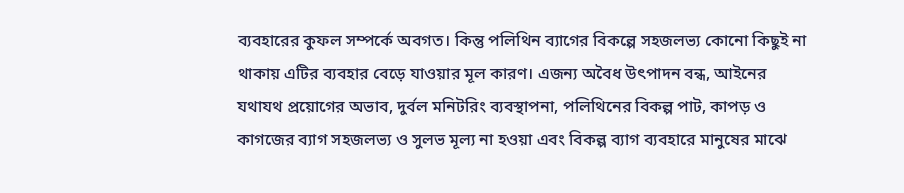ব্যবহারের কুফল সম্পর্কে অবগত। কিন্তু পলিথিন ব্যাগের বিকল্পে সহজলভ্য কোনো কিছুই না থাকায় এটির ব্যবহার বেড়ে যাওয়ার মূল কারণ। এজন্য অবৈধ উৎপাদন বন্ধ, আইনের যথাযথ প্রয়োগের অভাব, দুর্বল মনিটরিং ব্যবস্থাপনা, পলিথিনের বিকল্প পাট, কাপড় ও কাগজের ব্যাগ সহজলভ্য ও সুলভ মূল্য না হওয়া এবং বিকল্প ব্যাগ ব্যবহারে মানুষের মাঝে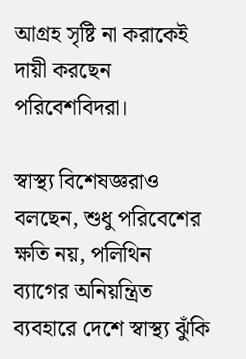আগ্রহ সৃষ্টি না করাকেই দায়ী করছেন পরিবেশবিদরা।

স্বাস্থ্য বিশেষজ্ঞরাও বলছেন, শুধু পরিবেশের ক্ষতি নয়, পলিথিন ব্যাগের অনিয়ন্ত্রিত ব্যবহারে দেশে স্বাস্থ্য ঝুঁকি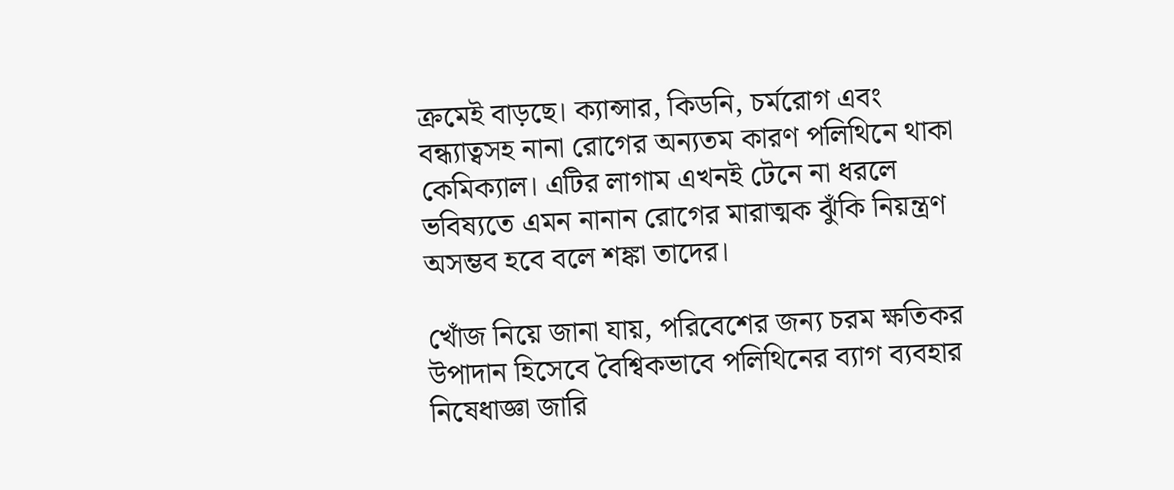ক্রমেই বাড়ছে। ক্যান্সার, কিডনি, চর্মরোগ এবং বন্ধ্যাত্বসহ নানা রোগের অন্যতম কারণ পলিথিনে থাকা কেমিক্যাল। এটির লাগাম এখনই টেনে না ধরলে ভবিষ্যতে এমন নানান রোগের মারাত্মক ঝুঁকি নিয়ন্ত্রণ অসম্ভব হবে বলে শঙ্কা তাদের।

খোঁজ নিয়ে জানা যায়, পরিবেশের জন্য চরম ক্ষতিকর উপাদান হিসেবে বৈশ্বিকভাবে পলিথিনের ব্যাগ ব্যবহার নিষেধাজ্ঞা জারি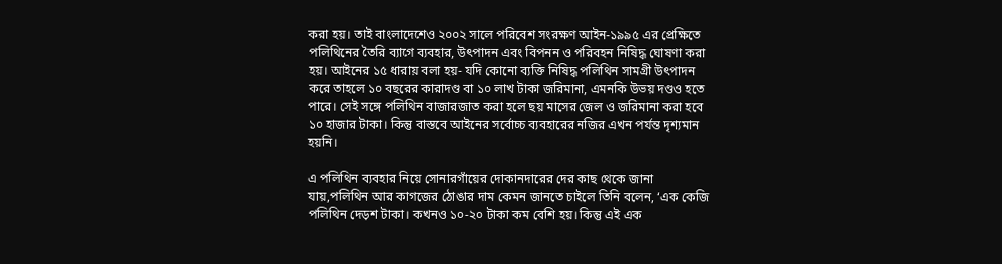করা হয়। তাই বাংলাদেশেও ২০০২ সালে পরিবেশ সংরক্ষণ আইন-১৯৯৫ এর প্রেক্ষিতে পলিথিনের তৈরি ব্যাগে ব্যবহার, উৎপাদন এবং বিপনন ও পরিবহন নিষিদ্ধ ঘোষণা করা হয়। আইনের ১৫ ধারায় বলা হয়- যদি কোনো ব্যক্তি নিষিদ্ধ পলিথিন সামগ্রী উৎপাদন করে তাহলে ১০ বছরের কারাদণ্ড বা ১০ লাখ টাকা জরিমানা, এমনকি উভয় দণ্ডও হতে পারে। সেই সঙ্গে পলিথিন বাজারজাত করা হলে ছয় মাসের জেল ও জরিমানা করা হবে ১০ হাজার টাকা। কিন্তু বাস্তবে আইনের সর্বোচ্চ ব্যবহারের নজির এখন পর্যন্ত দৃশ্যমান হয়নি।

এ পলিথিন ব্যবহার নিয়ে সোনারগাঁয়ের দোকানদারের দের কাছ থেকে জানা যায়,পলিথিন আর কাগজের ঠোঙার দাম কেমন জানতে চাইলে তিনি বলেন, ‘এক কেজি পলিথিন দেড়শ টাকা। কখনও ১০-২০ টাকা কম বেশি হয়। কিন্তু এই এক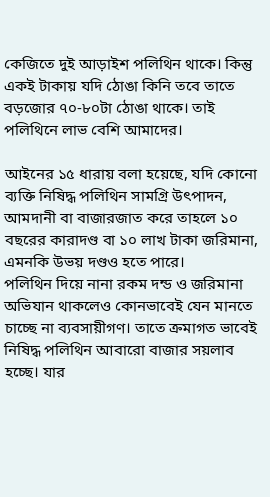কেজিতে দুই আড়াইশ পলিথিন থাকে। কিন্তু একই টাকায় যদি ঠোঙা কিনি তবে তাতে বড়জোর ৭০-৮০টা ঠোঙা থাকে। তাই পলিথিনে লাভ বেশি আমাদের।

আইনের ১৫ ধারায় বলা হয়েছে, যদি কোনো ব্যক্তি নিষিদ্ধ পলিথিন সামগ্রি উৎপাদন, আমদানী বা বাজারজাত করে তাহলে ১০ বছরের কারাদণ্ড বা ১০ লাখ টাকা জরিমানা, এমনকি উভয় দণ্ডও হতে পারে।
পলিথিন দিয়ে নানা রকম দন্ড ও জরিমানা অভিযান থাকলেও কোনভাবেই যেন মানতে চাচ্ছে না ব্যবসায়ীগণ। তাতে ক্রমাগত ভাবেই নিষিদ্ধ পলিথিন আবারো বাজার সয়লাব হচ্ছে। যার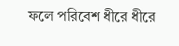ফলে পরিবেশ ধীরে ধীরে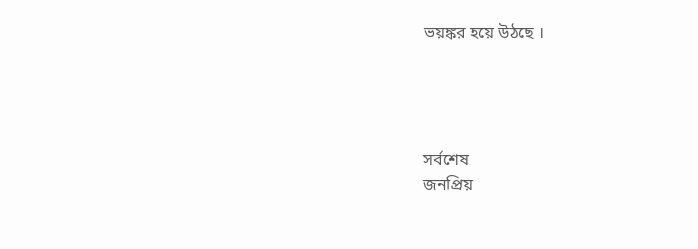ভয়ঙ্কর হয়ে উঠছে ‌।




সর্বশেষ
জনপ্রিয়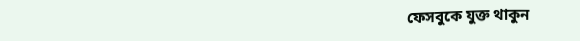ফেসবুকে যুক্ত থাকুন